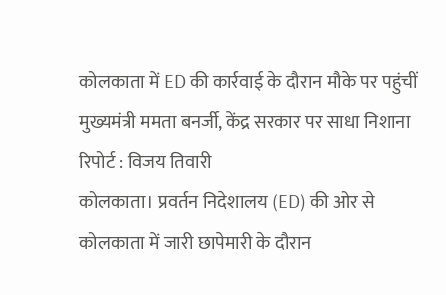कोलकाता में ED की कार्रवाई के दौरान मौके पर पहुंचीं मुख्यमंत्री ममता बनर्जी, केंद्र सरकार पर साधा निशाना
रिपोर्ट : विजय तिवारी
कोलकाता। प्रवर्तन निदेशालय (ED) की ओर से कोलकाता में जारी छापेमारी के दौरान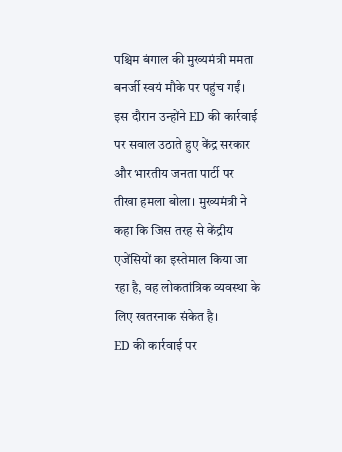पश्चिम बंगाल की मुख्यमंत्री ममता बनर्जी स्वयं मौके पर पहुंच गईं। इस दौरान उन्होंने ED की कार्रवाई पर सवाल उठाते हुए केंद्र सरकार और भारतीय जनता पार्टी पर तीखा हमला बोला। मुख्यमंत्री ने कहा कि जिस तरह से केंद्रीय एजेंसियों का इस्तेमाल किया जा रहा है, वह लोकतांत्रिक व्यवस्था के लिए खतरनाक संकेत है।
ED की कार्रवाई पर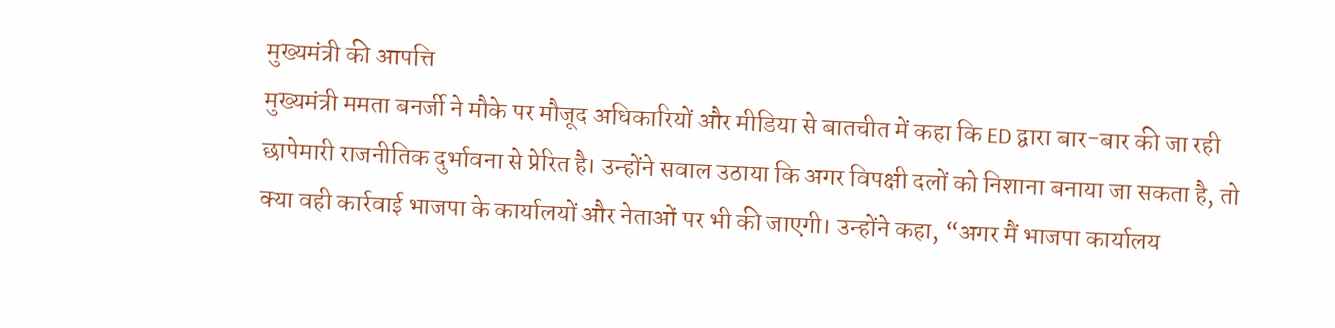मुख्यमंत्री की आपत्ति
मुख्यमंत्री ममता बनर्जी ने मौके पर मौजूद अधिकारियों और मीडिया से बातचीत में कहा कि ED द्वारा बार-बार की जा रही छापेमारी राजनीतिक दुर्भावना से प्रेरित है। उन्होंने सवाल उठाया कि अगर विपक्षी दलों को निशाना बनाया जा सकता है, तो क्या वही कार्रवाई भाजपा के कार्यालयों और नेताओं पर भी की जाएगी। उन्होंने कहा, “अगर मैं भाजपा कार्यालय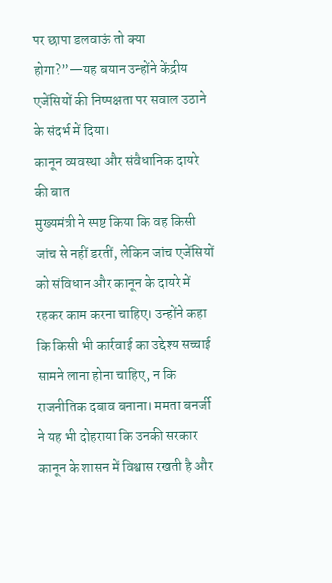पर छापा डलवाऊं तो क्या होगा?”—यह बयान उन्होंने केंद्रीय एजेंसियों की निष्पक्षता पर सवाल उठाने के संदर्भ में दिया।
कानून व्यवस्था और संवैधानिक दायरे की बात
मुख्यमंत्री ने स्पष्ट किया कि वह किसी जांच से नहीं डरतीं, लेकिन जांच एजेंसियों को संविधान और कानून के दायरे में रहकर काम करना चाहिए। उन्होंने कहा कि किसी भी कार्रवाई का उद्देश्य सच्चाई सामने लाना होना चाहिए, न कि राजनीतिक दबाव बनाना। ममता बनर्जी ने यह भी दोहराया कि उनकी सरकार कानून के शासन में विश्वास रखती है और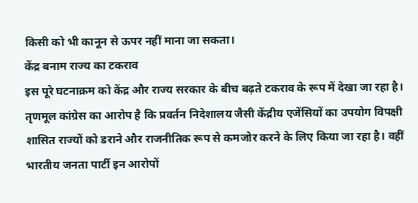किसी को भी कानून से ऊपर नहीं माना जा सकता।
केंद्र बनाम राज्य का टकराव
इस पूरे घटनाक्रम को केंद्र और राज्य सरकार के बीच बढ़ते टकराव के रूप में देखा जा रहा है। तृणमूल कांग्रेस का आरोप है कि प्रवर्तन निदेशालय जैसी केंद्रीय एजेंसियों का उपयोग विपक्षी शासित राज्यों को डराने और राजनीतिक रूप से कमजोर करने के लिए किया जा रहा है। वहीं भारतीय जनता पार्टी इन आरोपों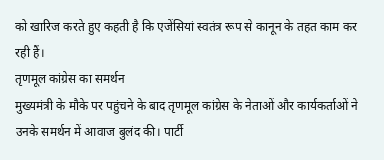को खारिज करते हुए कहती है कि एजेंसियां स्वतंत्र रूप से कानून के तहत काम कर रही हैं।
तृणमूल कांग्रेस का समर्थन
मुख्यमंत्री के मौके पर पहुंचने के बाद तृणमूल कांग्रेस के नेताओं और कार्यकर्ताओं ने उनके समर्थन में आवाज बुलंद की। पार्टी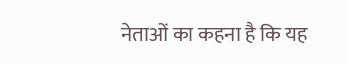नेताओं का कहना है कि यह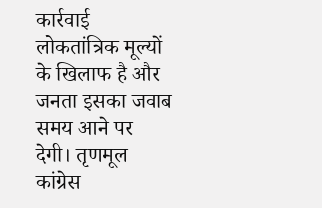कार्रवाई लोकतांत्रिक मूल्यों के खिलाफ है और जनता इसका जवाब समय आने पर देगी। तृणमूल कांग्रेस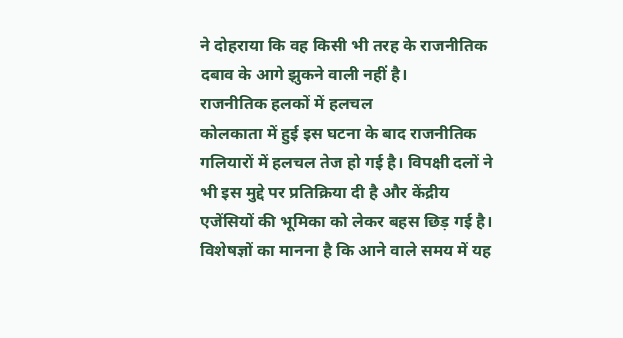ने दोहराया कि वह किसी भी तरह के राजनीतिक दबाव के आगे झुकने वाली नहीं है।
राजनीतिक हलकों में हलचल
कोलकाता में हुई इस घटना के बाद राजनीतिक गलियारों में हलचल तेज हो गई है। विपक्षी दलों ने भी इस मुद्दे पर प्रतिक्रिया दी है और केंद्रीय एजेंसियों की भूमिका को लेकर बहस छिड़ गई है। विशेषज्ञों का मानना है कि आने वाले समय में यह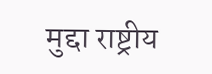मुद्दा राष्ट्रीय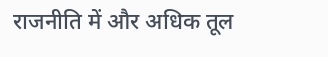राजनीति में और अधिक तूल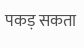पकड़ सकता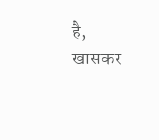है, खासकर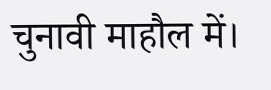चुनावी माहौल में।